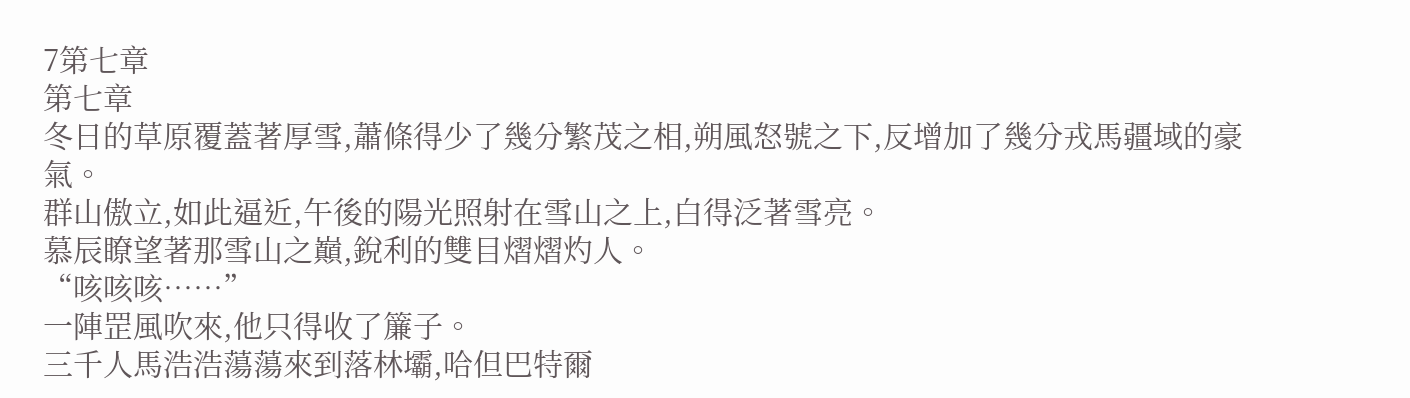7第七章
第七章
冬日的草原覆蓋著厚雪,蕭條得少了幾分繁茂之相,朔風怒號之下,反增加了幾分戎馬疆域的豪氣。
群山傲立,如此逼近,午後的陽光照射在雪山之上,白得泛著雪亮。
慕辰瞭望著那雪山之巔,銳利的雙目熠熠灼人。
“咳咳咳……”
一陣罡風吹來,他只得收了簾子。
三千人馬浩浩蕩蕩來到落林壩,哈但巴特爾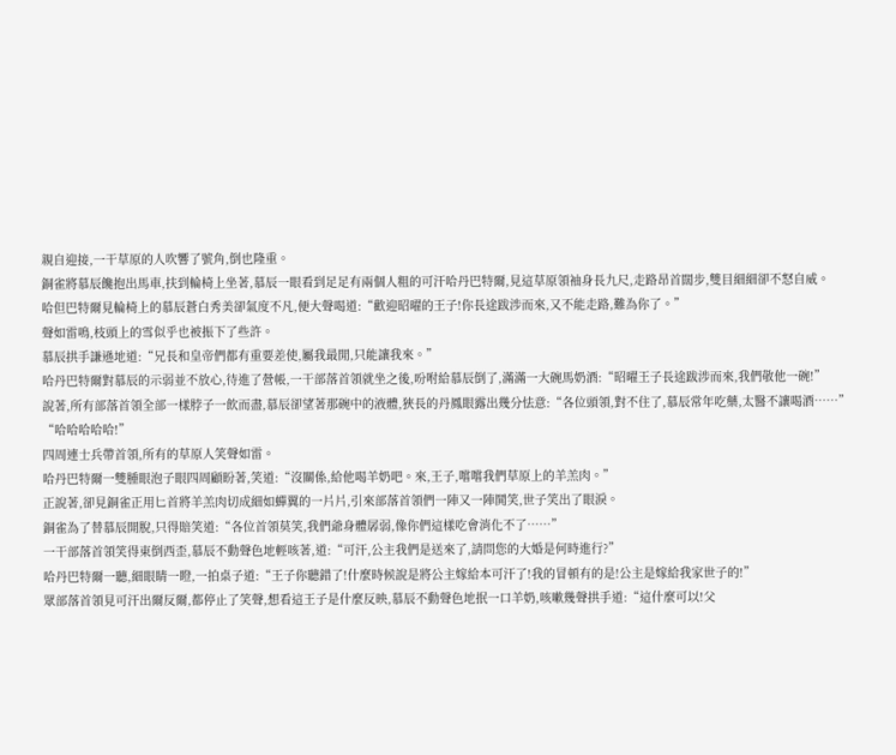親自迎接,一干草原的人吹響了號角,倒也隆重。
銅雀將慕辰饞抱出馬車,扶到輪椅上坐著,慕辰一眼看到足足有兩個人粗的可汗哈丹巴特爾,見這草原領袖身長九尺,走路昂首闊步,雙目細細卻不怒自威。
哈但巴特爾見輪椅上的慕辰蒼白秀美卻氣度不凡,便大聲喝道:“歡迎昭曜的王子!你長途跋涉而來,又不能走路,難為你了。”
聲如雷鳴,枝頭上的雪似乎也被振下了些許。
慕辰拱手謙遜地道:“兄長和皇帝們都有重要差使,屬我最閒,只能讓我來。”
哈丹巴特爾對慕辰的示弱並不放心,待進了營帳,一干部落首領就坐之後,吩咐給慕辰倒了,滿滿一大碗馬奶酒:“昭曜王子長途跋涉而來,我們敬他一碗!”
說著,所有部落首領全部一樣脖子一飲而盡,慕辰卻望著那碗中的液體,狹長的丹鳳眼露出幾分怯意:“各位頭領,對不住了,慕辰常年吃藥,太醫不讓喝酒……”
“哈哈哈哈哈!”
四周連士兵帶首領,所有的草原人笑聲如雷。
哈丹巴特爾一雙腫眼泡子眼四周顧盼著,笑道:“沒關係,給他喝羊奶吧。來,王子,嚐嚐我們草原上的羊羔肉。”
正說著,卻見銅雀正用匕首將羊羔肉切成細如蟬翼的一片片,引來部落首領們一陣又一陣鬨笑,世子笑出了眼淚。
銅雀為了替慕辰開脫,只得賠笑道:“各位首領莫笑,我們爺身體孱弱,像你們這樣吃會消化不了……”
一干部落首領笑得東倒西歪,慕辰不動聲色地輕咳著,道:“可汗,公主我們是送來了,請問您的大婚是何時進行?”
哈丹巴特爾一聽,細眼睛一瞪,一拍桌子道:“王子你聽錯了!什麼時候說是將公主嫁給本可汗了!我的冒頓有的是!公主是嫁給我家世子的!”
眾部落首領見可汗出爾反爾,都停止了笑聲,想看這王子是什麼反映,慕辰不動聲色地抿一口羊奶,咳嗽幾聲拱手道:“這什麼可以!父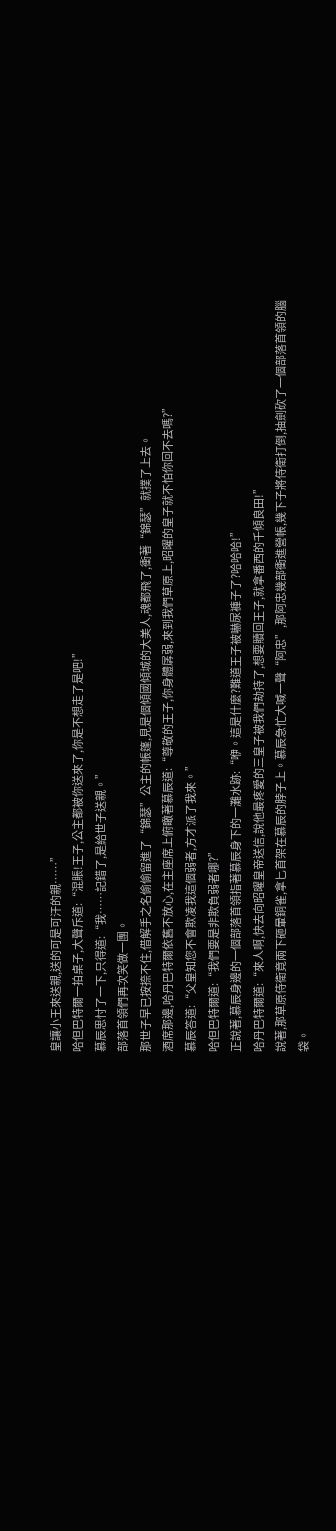皇讓小王來送親,送的可是可汗的親……”
哈但巴特爾一拍桌子,大聲斥道:“混賬!王子,公主都被你送來了,你是不想走了是吧!”
慕辰思忖了一下,只得道:“我……記錯了,是給世子送親。”
部落首領們再次笑做一團。
那世子早已按捺不住,借解手之名偷偷留進了“錦瑟”公主的帳篷,見是個傾國傾城的大美人,魂都飛了,衝著“錦瑟”就撲了上去。
酒席那邊,哈丹巴特爾依舊不放心,在主座席上俯瞰著慕辰道:“尊敬的王子,你身體孱弱,來到我們草原上,昭曜的皇子就不怕你回不去嗎?”
慕辰答道:“父皇知您不會欺凌我這個弱者,方才派了我來。”
哈但巴特爾道:“我們要是非欺負弱者哪?”
正說著,慕辰身邊的一個部落首領指著慕辰身下的一灘水跡:“咿。這是什麼?難道王子被嚇尿褲子了?哈哈哈!”
哈丹巴特爾道:“來人啊,快去向昭曜皇帝送信,說他最疼愛的三皇子被我們劫持了,想要贖回王子,就拿番西的千傾良田!”
說著,那草原侍衛竟兩下砸暈銅雀,拿匕首架在慕辰的脖子上。慕辰急忙大喊一聲“阿忠”,那阿忠幾部衝進營帳,幾下子將侍衛打倒,抽劍砍了一個部落首領的腦袋。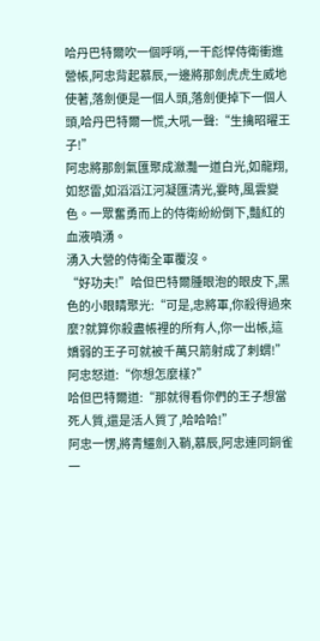哈丹巴特爾吹一個呼哨,一干彪悍侍衛衝進營帳,阿忠背起慕辰,一邊將那劍虎虎生威地使著,落劍便是一個人頭,落劍便掉下一個人頭,哈丹巴特爾一慌,大吼一聲:“生擒昭曜王子!”
阿忠將那劍氣匯聚成瀲灩一道白光,如龍翔,如怒雷,如滔滔江河凝匯清光,霎時,風雲變色。一眾奮勇而上的侍衛紛紛倒下,豔紅的血液噴湧。
湧入大營的侍衛全軍覆沒。
“好功夫!”哈但巴特爾腫眼泡的眼皮下,黑色的小眼睛聚光:“可是,忠將軍,你殺得過來麼?就算你殺盡帳裡的所有人,你一出帳,這嬌弱的王子可就被千萬只箭射成了刺蝟!”
阿忠怒道:“你想怎麼樣?”
哈但巴特爾道:“那就得看你們的王子想當死人質,還是活人質了,哈哈哈!”
阿忠一愣,將青鱷劍入鞘,慕辰,阿忠連同銅雀一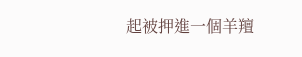起被押進一個羊羶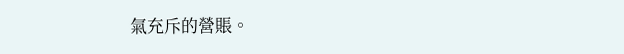氣充斥的營賬。